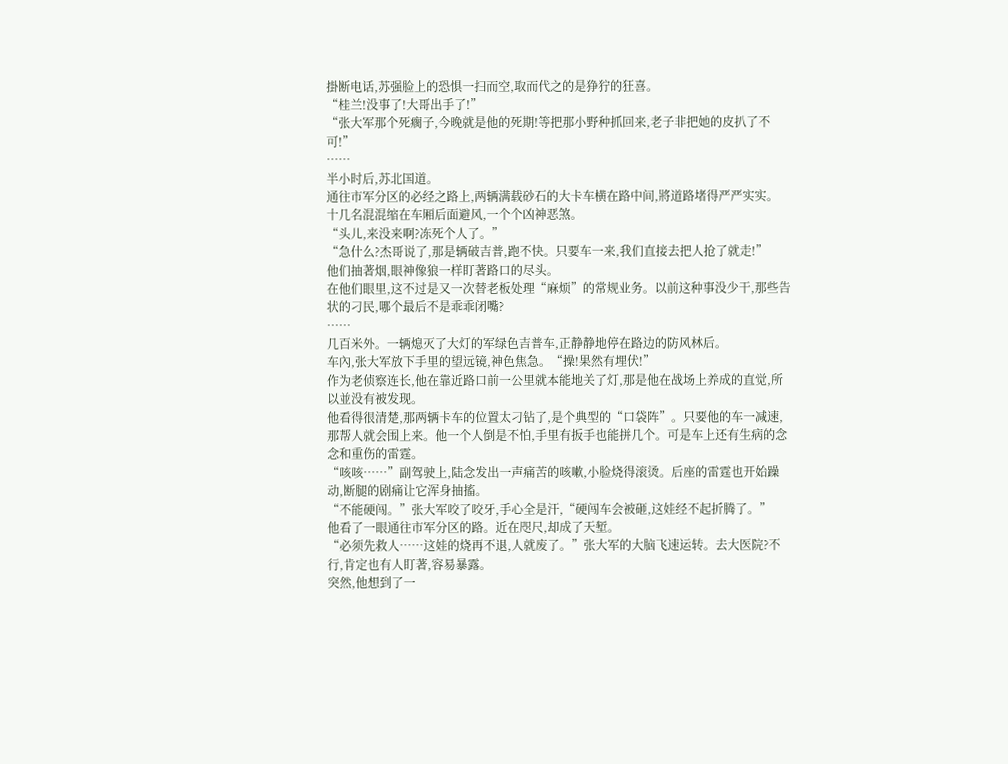掛断电话,苏强脸上的恐惧一扫而空,取而代之的是狰狞的狂喜。
“桂兰!没事了!大哥出手了!”
“张大军那个死瘸子,今晚就是他的死期!等把那小野种抓回来,老子非把她的皮扒了不可!”
……
半小时后,苏北国道。
通往市军分区的必经之路上,两辆满载砂石的大卡车横在路中间,將道路堵得严严实实。
十几名混混缩在车厢后面避风,一个个凶神恶煞。
“头儿,来没来啊?冻死个人了。”
“急什么?杰哥说了,那是辆破吉普,跑不快。只要车一来,我们直接去把人抢了就走!”
他们抽著烟,眼神像狼一样盯著路口的尽头。
在他们眼里,这不过是又一次替老板处理“麻烦”的常规业务。以前这种事没少干,那些告状的刁民,哪个最后不是乖乖闭嘴?
……
几百米外。一辆熄灭了大灯的军绿色吉普车,正静静地停在路边的防风林后。
车內,张大军放下手里的望远镜,神色焦急。“操!果然有埋伏!”
作为老侦察连长,他在靠近路口前一公里就本能地关了灯,那是他在战场上养成的直觉,所以並没有被发现。
他看得很清楚,那两辆卡车的位置太刁钻了,是个典型的“口袋阵”。只要他的车一减速,那帮人就会围上来。他一个人倒是不怕,手里有扳手也能拼几个。可是车上还有生病的念念和重伤的雷霆。
“咳咳……”副驾驶上,陆念发出一声痛苦的咳嗽,小脸烧得滚烫。后座的雷霆也开始躁动,断腿的剧痛让它浑身抽搐。
“不能硬闯。”张大军咬了咬牙,手心全是汗,“硬闯车会被砸,这娃经不起折腾了。”
他看了一眼通往市军分区的路。近在咫尺,却成了天堑。
“必须先救人……这娃的烧再不退,人就废了。”张大军的大脑飞速运转。去大医院?不行,肯定也有人盯著,容易暴露。
突然,他想到了一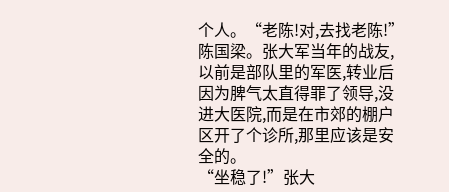个人。“老陈!对,去找老陈!”
陈国梁。张大军当年的战友,以前是部队里的军医,转业后因为脾气太直得罪了领导,没进大医院,而是在市郊的棚户区开了个诊所,那里应该是安全的。
“坐稳了!”张大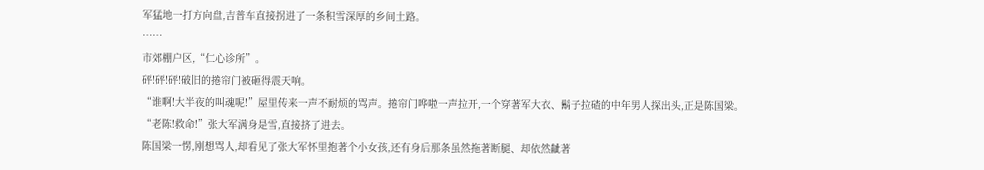军猛地一打方向盘,吉普车直接拐进了一条积雪深厚的乡间土路。
……
市郊棚户区,“仁心诊所”。
砰!砰!砰!破旧的捲帘门被砸得震天响。
“谁啊!大半夜的叫魂呢!”屋里传来一声不耐烦的骂声。捲帘门哗啦一声拉开,一个穿著军大衣、鬍子拉碴的中年男人探出头,正是陈国梁。
“老陈!救命!”张大军满身是雪,直接挤了进去。
陈国梁一愣,刚想骂人,却看见了张大军怀里抱著个小女孩,还有身后那条虽然拖著断腿、却依然齜著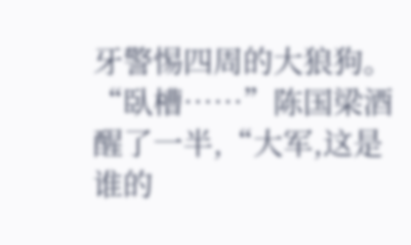牙警惕四周的大狼狗。
“臥槽……”陈国梁酒醒了一半,“大军,这是谁的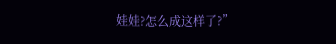娃娃?怎么成这样了?”